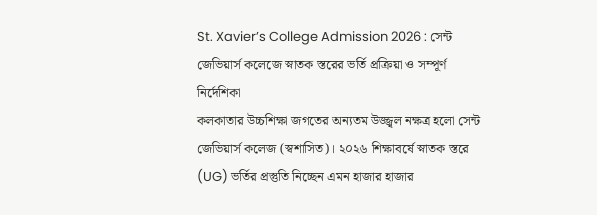St. Xavier’s College Admission 2026 : সেন্ট জেভিয়ার্স কলেজে স্নাতক স্তরের ভর্তি প্রক্রিয়া ও সম্পূর্ণ নির্দেশিকা
কলকাতার উচ্চশিক্ষা জগতের অন্যতম উজ্জ্বল নক্ষত্র হলো সেন্ট জেভিয়ার্স কলেজ (স্বশাসিত)। ২০২৬ শিক্ষাবর্ষে স্নাতক স্তরে (UG) ভর্তির প্রস্তুতি নিচ্ছেন এমন হাজার হাজার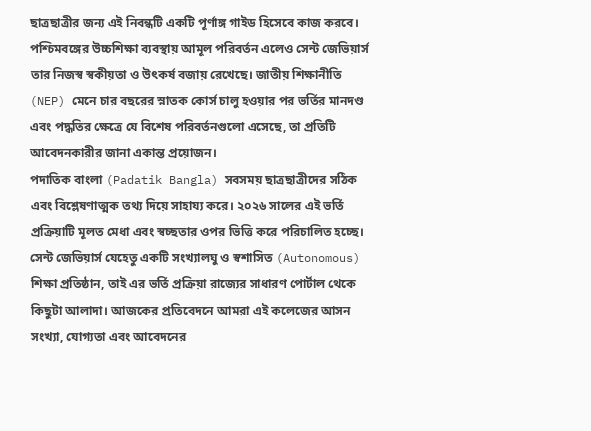ছাত্রছাত্রীর জন্য এই নিবন্ধটি একটি পূর্ণাঙ্গ গাইড হিসেবে কাজ করবে। পশ্চিমবঙ্গের উচ্চশিক্ষা ব্যবস্থায় আমূল পরিবর্তন এলেও সেন্ট জেভিয়ার্স তার নিজস্ব স্বকীয়তা ও উৎকর্ষ বজায় রেখেছে। জাতীয় শিক্ষানীতি (NEP) মেনে চার বছরের স্নাতক কোর্স চালু হওয়ার পর ভর্তির মানদণ্ড এবং পদ্ধতির ক্ষেত্রে যে বিশেষ পরিবর্তনগুলো এসেছে, তা প্রতিটি আবেদনকারীর জানা একান্ত প্রয়োজন।
পদাতিক বাংলা (Padatik Bangla) সবসময় ছাত্রছাত্রীদের সঠিক এবং বিশ্লেষণাত্মক তথ্য দিয়ে সাহায্য করে। ২০২৬ সালের এই ভর্তি প্রক্রিয়াটি মূলত মেধা এবং স্বচ্ছতার ওপর ভিত্তি করে পরিচালিত হচ্ছে। সেন্ট জেভিয়ার্স যেহেতু একটি সংখ্যালঘু ও স্বশাসিত (Autonomous) শিক্ষা প্রতিষ্ঠান, তাই এর ভর্তি প্রক্রিয়া রাজ্যের সাধারণ পোর্টাল থেকে কিছুটা আলাদা। আজকের প্রতিবেদনে আমরা এই কলেজের আসন সংখ্যা, যোগ্যতা এবং আবেদনের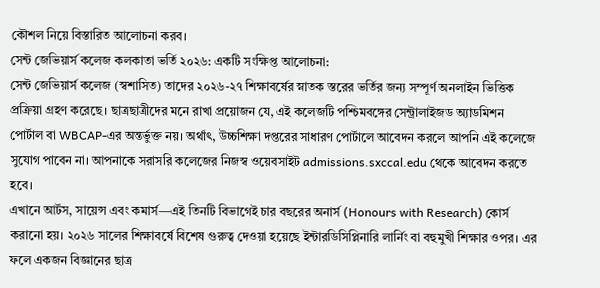কৌশল নিয়ে বিস্তারিত আলোচনা করব।
সেন্ট জেভিয়ার্স কলেজ কলকাতা ভর্তি ২০২৬: একটি সংক্ষিপ্ত আলোচনা:
সেন্ট জেভিয়ার্স কলেজ (স্বশাসিত) তাদের ২০২৬-২৭ শিক্ষাবর্ষের স্নাতক স্তরের ভর্তির জন্য সম্পূর্ণ অনলাইন ভিত্তিক প্রক্রিয়া গ্রহণ করেছে। ছাত্রছাত্রীদের মনে রাখা প্রয়োজন যে, এই কলেজটি পশ্চিমবঙ্গের সেন্ট্রালাইজড অ্যাডমিশন পোর্টাল বা WBCAP-এর অন্তর্ভুক্ত নয়। অর্থাৎ, উচ্চশিক্ষা দপ্তরের সাধারণ পোর্টালে আবেদন করলে আপনি এই কলেজে সুযোগ পাবেন না। আপনাকে সরাসরি কলেজের নিজস্ব ওয়েবসাইট admissions.sxccal.edu থেকে আবেদন করতে হবে।
এখানে আর্টস, সায়েন্স এবং কমার্স—এই তিনটি বিভাগেই চার বছরের অনার্স (Honours with Research) কোর্স করানো হয়। ২০২৬ সালের শিক্ষাবর্ষে বিশেষ গুরুত্ব দেওয়া হয়েছে ইন্টারডিসিপ্লিনারি লার্নিং বা বহুমুখী শিক্ষার ওপর। এর ফলে একজন বিজ্ঞানের ছাত্র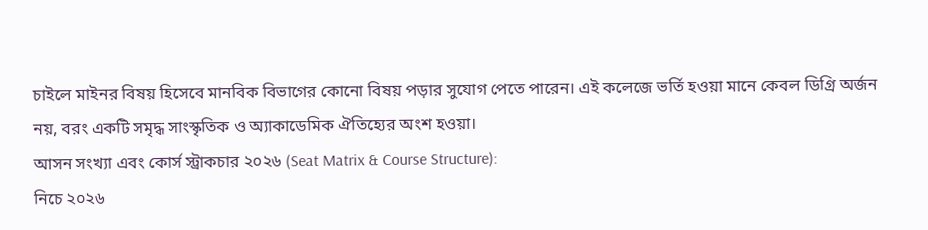চাইলে মাইনর বিষয় হিসেবে মানবিক বিভাগের কোনো বিষয় পড়ার সুযোগ পেতে পারেন। এই কলেজে ভর্তি হওয়া মানে কেবল ডিগ্রি অর্জন নয়, বরং একটি সমৃদ্ধ সাংস্কৃতিক ও অ্যাকাডেমিক ঐতিহ্যের অংশ হওয়া।
আসন সংখ্যা এবং কোর্স স্ট্রাকচার ২০২৬ (Seat Matrix & Course Structure):
নিচে ২০২৬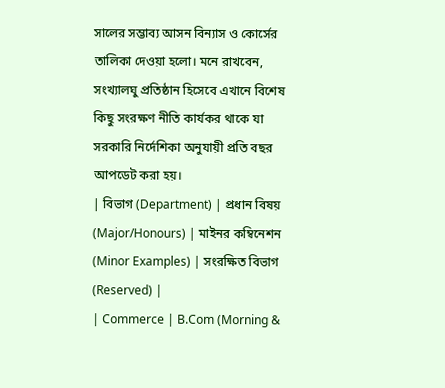সালের সম্ভাব্য আসন বিন্যাস ও কোর্সের তালিকা দেওয়া হলো। মনে রাখবেন, সংখ্যালঘু প্রতিষ্ঠান হিসেবে এখানে বিশেষ কিছু সংরক্ষণ নীতি কার্যকর থাকে যা সরকারি নির্দেশিকা অনুযায়ী প্রতি বছর আপডেট করা হয়।
| বিভাগ (Department) | প্রধান বিষয় (Major/Honours) | মাইনর কম্বিনেশন (Minor Examples) | সংরক্ষিত বিভাগ (Reserved) |
| Commerce | B.Com (Morning &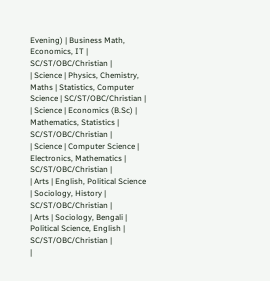Evening) | Business Math, Economics, IT | SC/ST/OBC/Christian |
| Science | Physics, Chemistry, Maths | Statistics, Computer Science | SC/ST/OBC/Christian |
| Science | Economics (B.Sc) | Mathematics, Statistics | SC/ST/OBC/Christian |
| Science | Computer Science | Electronics, Mathematics | SC/ST/OBC/Christian |
| Arts | English, Political Science | Sociology, History | SC/ST/OBC/Christian |
| Arts | Sociology, Bengali | Political Science, English | SC/ST/OBC/Christian |
|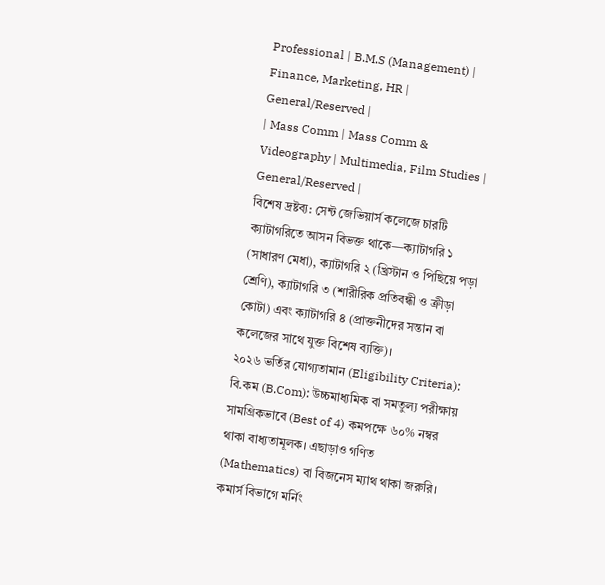Professional | B.M.S (Management) | Finance, Marketing, HR | General/Reserved |
| Mass Comm | Mass Comm & Videography | Multimedia, Film Studies | General/Reserved |
বিশেষ দ্রষ্টব্য: সেন্ট জেভিয়ার্স কলেজে চারটি ক্যাটাগরিতে আসন বিভক্ত থাকে—ক্যাটাগরি ১ (সাধারণ মেধা), ক্যাটাগরি ২ (খ্রিস্টান ও পিছিয়ে পড়া শ্রেণি), ক্যাটাগরি ৩ (শারীরিক প্রতিবন্ধী ও ক্রীড়া কোটা) এবং ক্যাটাগরি ৪ (প্রাক্তনীদের সন্তান বা কলেজের সাথে যুক্ত বিশেষ ব্যক্তি)।
২০২৬ ভর্তির যোগ্যতামান (Eligibility Criteria):
বি.কম (B.Com): উচ্চমাধ্যমিক বা সমতুল্য পরীক্ষায় সামগ্রিকভাবে (Best of 4) কমপক্ষে ৬০% নম্বর থাকা বাধ্যতামূলক। এছাড়াও গণিত (Mathematics) বা বিজনেস ম্যাথ থাকা জরুরি। কমার্স বিভাগে মর্নিং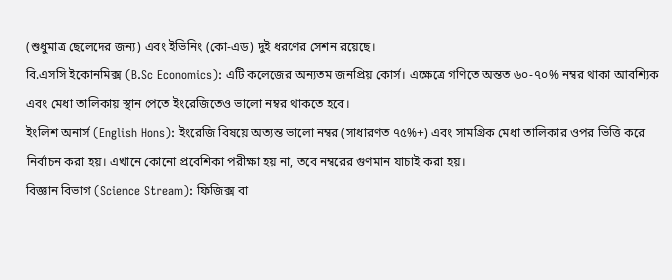(শুধুমাত্র ছেলেদের জন্য) এবং ইভিনিং (কো-এড) দুই ধরণের সেশন রয়েছে।
বি.এসসি ইকোনমিক্স (B.Sc Economics): এটি কলেজের অন্যতম জনপ্রিয় কোর্স। এক্ষেত্রে গণিতে অন্তত ৬০-৭০% নম্বর থাকা আবশ্যিক এবং মেধা তালিকায় স্থান পেতে ইংরেজিতেও ভালো নম্বর থাকতে হবে।
ইংলিশ অনার্স (English Hons): ইংরেজি বিষয়ে অত্যন্ত ভালো নম্বর (সাধারণত ৭৫%+) এবং সামগ্রিক মেধা তালিকার ওপর ভিত্তি করে নির্বাচন করা হয়। এখানে কোনো প্রবেশিকা পরীক্ষা হয় না, তবে নম্বরের গুণমান যাচাই করা হয়।
বিজ্ঞান বিভাগ (Science Stream): ফিজিক্স বা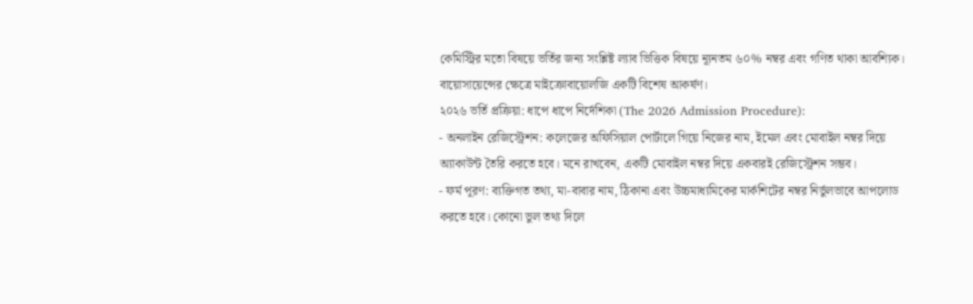কেমিস্ট্রির মতো বিষয়ে ভর্তির জন্য সংশ্লিষ্ট ল্যাব ভিত্তিক বিষয়ে ন্যূনতম ৬০% নম্বর এবং গণিত থাকা আবশ্যিক। বায়োসায়েন্সের ক্ষেত্রে মাইক্রোবায়োলজি একটি বিশেষ আকর্ষণ।
২০২৬ ভর্তি প্রক্রিয়া: ধাপে ধাপে নির্দেশিকা (The 2026 Admission Procedure):
- অনলাইন রেজিস্ট্রেশন: কলেজের অফিসিয়াল পোর্টালে গিয়ে নিজের নাম, ইমেল এবং মোবাইল নম্বর দিয়ে অ্যাকাউন্ট তৈরি করতে হবে। মনে রাখবেন, একটি মোবাইল নম্বর দিয়ে একবারই রেজিস্ট্রেশন সম্ভব।
- ফর্ম পূরণ: ব্যক্তিগত তথ্য, মা-বাবার নাম, ঠিকানা এবং উচ্চমাধ্যমিকের মার্কশিটের নম্বর নির্ভুলভাবে আপলোড করতে হবে। কোনো ভুল তথ্য দিলে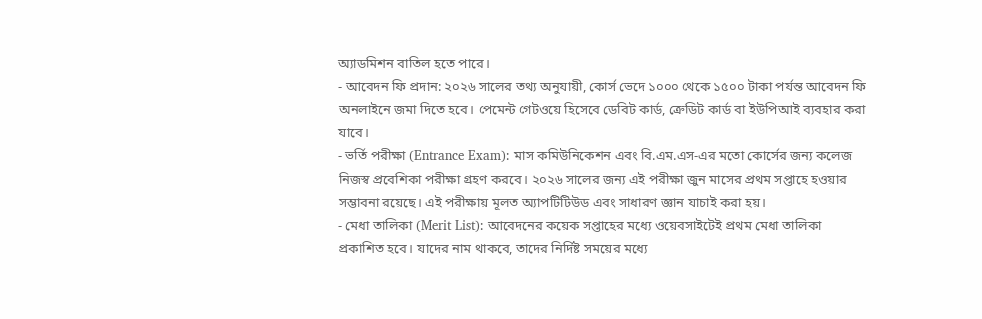অ্যাডমিশন বাতিল হতে পারে।
- আবেদন ফি প্রদান: ২০২৬ সালের তথ্য অনুযায়ী, কোর্স ভেদে ১০০০ থেকে ১৫০০ টাকা পর্যন্ত আবেদন ফি অনলাইনে জমা দিতে হবে। পেমেন্ট গেটওয়ে হিসেবে ডেবিট কার্ড, ক্রেডিট কার্ড বা ইউপিআই ব্যবহার করা যাবে।
- ভর্তি পরীক্ষা (Entrance Exam): মাস কমিউনিকেশন এবং বি.এম.এস-এর মতো কোর্সের জন্য কলেজ নিজস্ব প্রবেশিকা পরীক্ষা গ্রহণ করবে। ২০২৬ সালের জন্য এই পরীক্ষা জুন মাসের প্রথম সপ্তাহে হওয়ার সম্ভাবনা রয়েছে। এই পরীক্ষায় মূলত অ্যাপটিটিউড এবং সাধারণ জ্ঞান যাচাই করা হয়।
- মেধা তালিকা (Merit List): আবেদনের কয়েক সপ্তাহের মধ্যে ওয়েবসাইটেই প্রথম মেধা তালিকা প্রকাশিত হবে। যাদের নাম থাকবে, তাদের নির্দিষ্ট সময়ের মধ্যে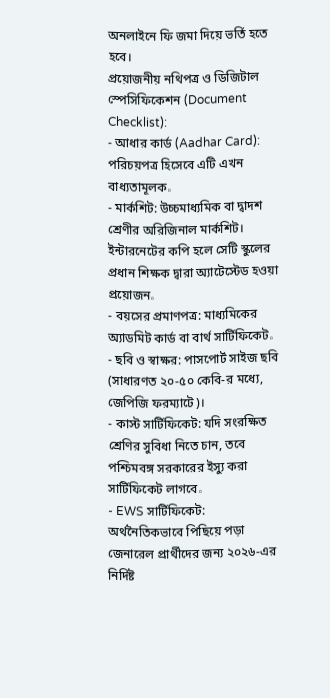অনলাইনে ফি জমা দিয়ে ভর্তি হতে হবে।
প্রয়োজনীয় নথিপত্র ও ডিজিটাল স্পেসিফিকেশন (Document Checklist):
- আধার কার্ড (Aadhar Card): পরিচয়পত্র হিসেবে এটি এখন বাধ্যতামূলক。
- মার্কশিট: উচ্চমাধ্যমিক বা দ্বাদশ শ্রেণীর অরিজিনাল মার্কশিট। ইন্টারনেটের কপি হলে সেটি স্কুলের প্রধান শিক্ষক দ্বারা অ্যাটেস্টেড হওয়া প্রয়োজন。
- বয়সের প্রমাণপত্র: মাধ্যমিকের অ্যাডমিট কার্ড বা বার্থ সার্টিফিকেট。
- ছবি ও স্বাক্ষর: পাসপোর্ট সাইজ ছবি (সাধারণত ২০-৫০ কেবি-র মধ্যে, জেপিজি ফরম্যাটে)।
- কাস্ট সার্টিফিকেট: যদি সংরক্ষিত শ্রেণির সুবিধা নিতে চান, তবে পশ্চিমবঙ্গ সরকারের ইস্যু করা সার্টিফিকেট লাগবে。
- EWS সার্টিফিকেট: অর্থনৈতিকভাবে পিছিয়ে পড়া জেনারেল প্রার্থীদের জন্য ২০২৬-এর নির্দিষ্ট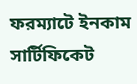ফরম্যাটে ইনকাম সার্টিফিকেট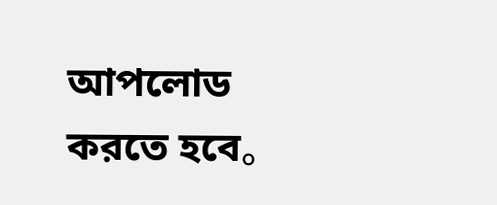আপলোড করতে হবে。